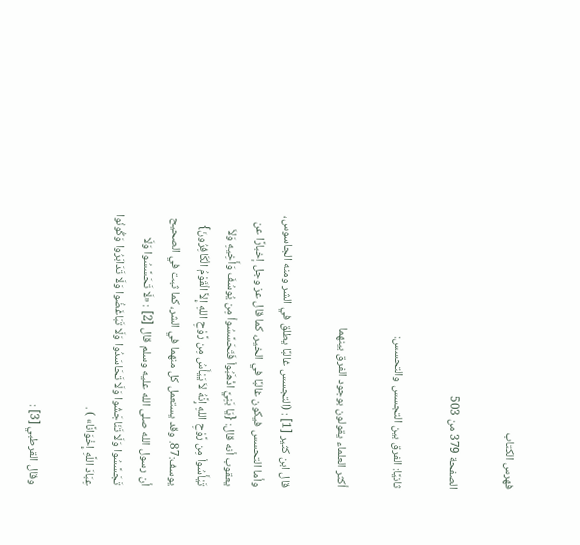فهرس الكتاب

الصفحة 379 من 503

ثانيًا: الفرق بين التجسس والتحسس:

أكثر العلماء يقولون بوجود الفرق بينهما

قال ابن كثير [1] : (التجسس غالبًا يطلق في الشر ومنه الجاسوس، وأما التحسس فيكون غالبًا في الخير، كما قال عز وجل إخبارًا عن يعقوب أنه قال: {يَا بَنِيَّ اذْهَبُواْ فَتَحَسَّسُواْ مِن يُوسُفَ وَأَخِيهِ وَلاَ تَيْأَسُواْ مِن رَّوْحِ اللهِ إِنَّهُ لاَ يَيْأَسُ مِن رَّوْحِ اللهِ إِلاَّ الْقَوْمُ الْكَافِرُونَ} يوسف:87. وقد يستعمل كل منهما في الشر، كما ثبت في الصحيح أن رسول الله صلى الله عليه وسلم قال [2] : «لَا تَحَسَّسُوا وَلَا تَجَسَّسُوا وَلَا تَنَاجَشُوا وَلَا تَحَاسَدُوا وَلَا تَبَاغَضُوا وَلَا تَدَابَرُوا وَكُونُوا عِبَادَ اللَّهِ إِخْوَانًا» ) .

وقال القرطبي [3] :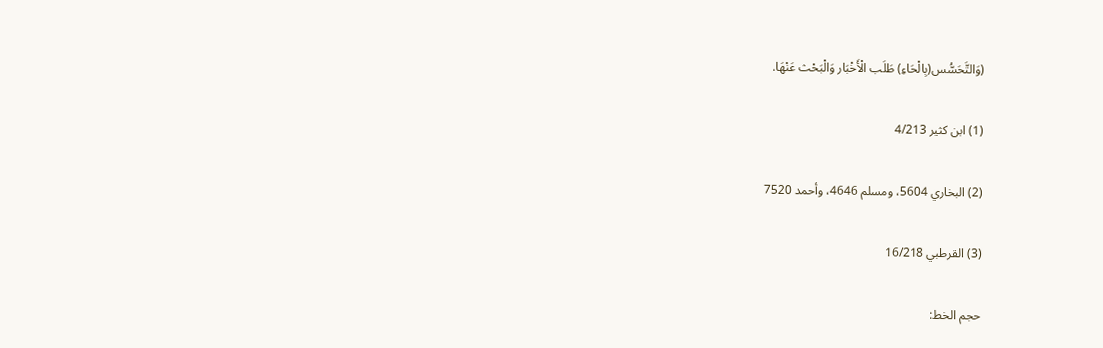(وَالتَّحَسُّس(بِالْحَاءِ) طَلَب الْأَخْبَار وَالْبَحْث عَنْهَا.

(1) ابن كثير 4/213

(2) البخاري 5604، ومسلم 4646، وأحمد 7520

(3) القرطبي 16/218

حجم الخط: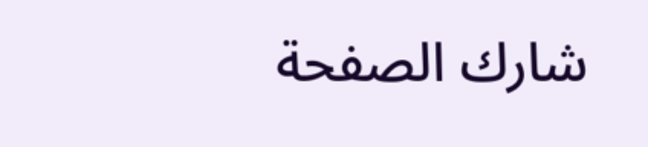شارك الصفحة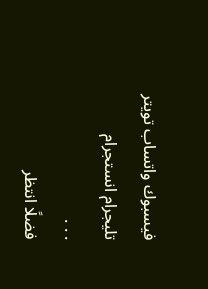فيسبوك واتساب تويتر تليجرام انستجرام
. . .
فضلًا انتظر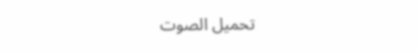تحميل الصوت